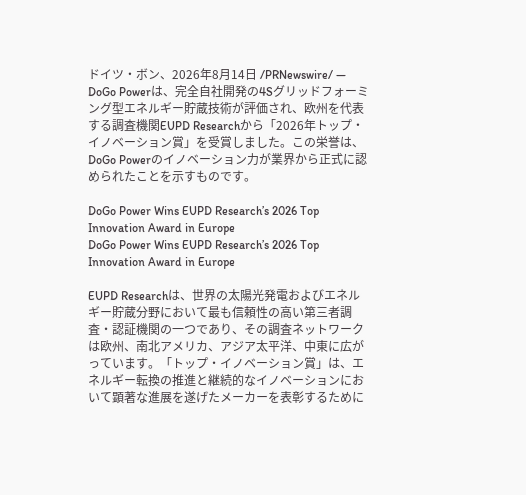ドイツ・ボン、2026年8月14日 /PRNewswire/ — DoGo Powerは、完全自社開発の4Sグリッドフォーミング型エネルギー貯蔵技術が評価され、欧州を代表する調査機関EUPD Researchから「2026年トップ・イノベーション賞」を受賞しました。この栄誉は、DoGo Powerのイノベーション力が業界から正式に認められたことを示すものです。

DoGo Power Wins EUPD Research’s 2026 Top Innovation Award in Europe
DoGo Power Wins EUPD Research’s 2026 Top Innovation Award in Europe

EUPD Researchは、世界の太陽光発電およびエネルギー貯蔵分野において最も信頼性の高い第三者調査・認証機関の一つであり、その調査ネットワークは欧州、南北アメリカ、アジア太平洋、中東に広がっています。「トップ・イノベーション賞」は、エネルギー転換の推進と継続的なイノベーションにおいて顕著な進展を遂げたメーカーを表彰するために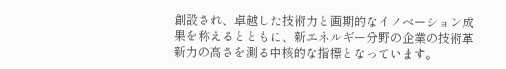創設され、卓越した技術力と画期的なイノベーション成果を称えるとともに、新エネルギー分野の企業の技術革新力の高さを測る中核的な指標となっています。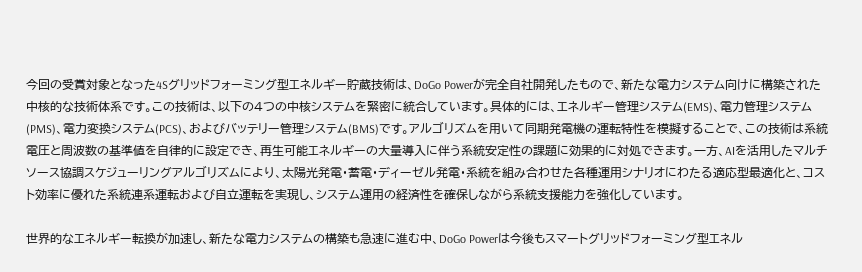今回の受賞対象となった4Sグリッドフォーミング型エネルギー貯蔵技術は、DoGo Powerが完全自社開発したもので、新たな電力システム向けに構築された中核的な技術体系です。この技術は、以下の4つの中核システムを緊密に統合しています。具体的には、エネルギー管理システム(EMS)、電力管理システム(PMS)、電力変換システム(PCS)、およびバッテリー管理システム(BMS)です。アルゴリズムを用いて同期発電機の運転特性を模擬することで、この技術は系統電圧と周波数の基準値を自律的に設定でき、再生可能エネルギーの大量導入に伴う系統安定性の課題に効果的に対処できます。一方、AIを活用したマルチソース協調スケジューリングアルゴリズムにより、太陽光発電・蓄電・ディーゼル発電・系統を組み合わせた各種運用シナリオにわたる適応型最適化と、コスト効率に優れた系統連系運転および自立運転を実現し、システム運用の経済性を確保しながら系統支援能力を強化しています。

世界的なエネルギー転換が加速し、新たな電力システムの構築も急速に進む中、DoGo Powerは今後もスマートグリッドフォーミング型エネル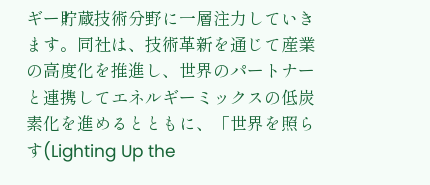ギー貯蔵技術分野に一層注力していきます。同社は、技術革新を通じて産業の高度化を推進し、世界のパートナーと連携してエネルギーミックスの低炭素化を進めるとともに、「世界を照らす(Lighting Up the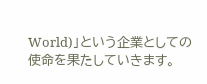World)」という企業としての使命を果たしていきます。